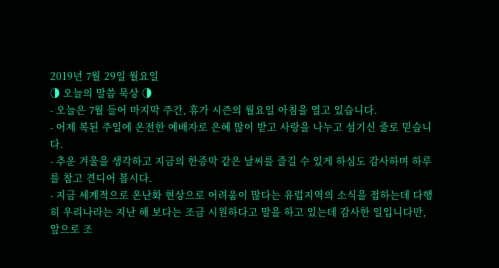2019년 7월 29일 월요일
◑ 오늘의 말씀 묵상 ◑
- 오늘은 7월 들어 마지막 주간, 휴가 시즌의 월요일 아침을 열고 있습니다.
- 어제 복된 주일에 온전한 예배자로 은혜 많이 받고 사랑을 나누고 섬기신 줄로 믿습니다.
- 추운 겨울을 생각하고 지금의 한증막 같은 날씨를 즐길 수 있게 하심도 감사하며 하루를 참고 견디어 봅시다.
- 지금 세계적으로 온난화 현상으로 어려움이 많다는 유럽지역의 소식을 접하는데 다행히 우리나라는 지난 해 보다는 조금 시원하다고 말을 하고 있는데 감사한 일입니다만, 앞으로 조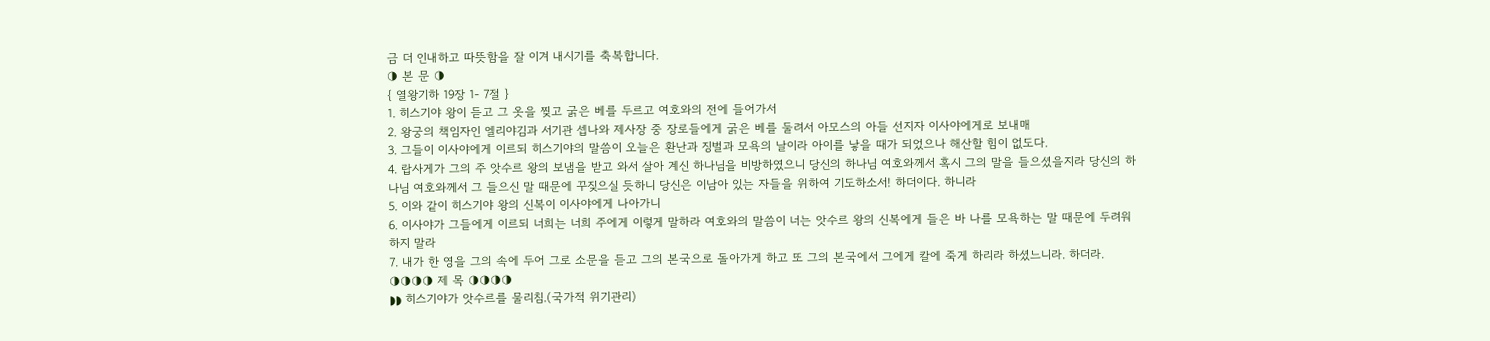금 더 인내하고 따뜻함을 잘 이겨 내시기를 축복합니다.
◑ 본 문 ◑
{ 열왕기하 19장 1- 7절 }
1. 히스기야 왕이 듣고 그 옷을 찢고 굵은 베를 두르고 여호와의 전에 들어가서
2. 왕궁의 책임자인 엘리야김과 서기관 셉나와 제사장 중 장로들에게 굵은 베를 둘려서 아모스의 아들 선지자 이사야에게로 보내매
3. 그들이 이사야에게 이르되 히스기야의 말씀이 오늘은 환난과 징벌과 모욕의 날이라 아이를 낳을 때가 되었으나 해산할 힘이 없도다.
4. 랍사게가 그의 주 앗수르 왕의 보냄을 받고 와서 살아 계신 하나님을 비방하였으니 당신의 하나님 여호와께서 혹시 그의 말을 들으셨을지라 당신의 하나님 여호와께서 그 들으신 말 때문에 꾸짖으실 듯하니 당신은 이남아 있는 자들을 위하여 기도하소서! 하더이다. 하니라
5. 이와 같이 히스기야 왕의 신복이 이사야에게 나아가니
6. 이사야가 그들에게 이르되 너희는 너희 주에게 이렇게 말하라 여호와의 말씀이 너는 앗수르 왕의 신복에게 들은 바 나를 모욕하는 말 때문에 두려워하지 말라
7. 내가 한 영을 그의 속에 두어 그로 소문을 듣고 그의 본국으로 돌아가게 하고 또 그의 본국에서 그에게 칼에 죽게 하리라 하셨느니라. 하더라.
◑◑◑◑ 제 목 ◑◑◑◑
◗◗ 히스기야가 앗수르를 물리침.(국가적 위기관리)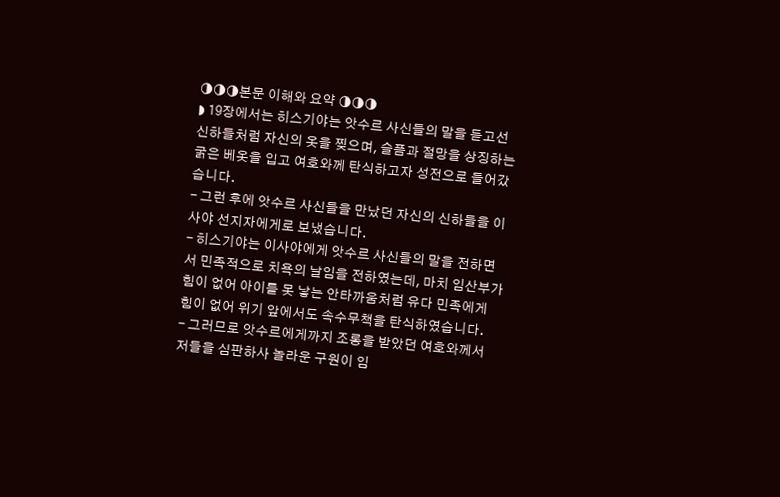◑◑◑본문 이해와 요약 ◑◑◑
◗ 19장에서는 히스기야는 앗수르 사신들의 말을 듣고선 신하들처럼 자신의 옷을 찢으며, 슬픔과 절망을 상징하는 굵은 베옷을 입고 여호와께 탄식하고자 성전으로 들어갔습니다.
- 그런 후에 앗수르 사신들을 만났던 자신의 신하들을 이사야 선지자에게로 보냈습니다.
- 히스기야는 이사야에게 앗수르 사신들의 말을 전하면서 민족적으로 치욕의 날임을 전하였는데, 마치 임산부가 힘이 없어 아이를 못 낳는 안타까움처럼 유다 민족에게 힘이 없어 위기 앞에서도 속수무책을 탄식하였습니다.
- 그러므로 앗수르에게까지 조롱을 받았던 여호와께서 저들을 심판하사 놀라운 구원이 임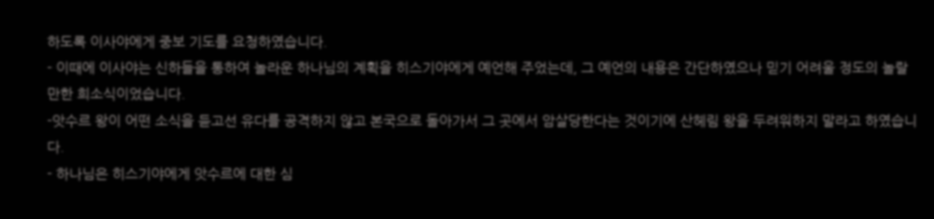하도록 이사야에게 중보 기도를 요청하였습니다.
- 이때에 이사야는 신하들을 통하여 놀라운 하나님의 계획을 히스기야에게 예언해 주었는데, 그 예언의 내용은 간단하였으나 믿기 어려울 정도의 놀랄 만한 희소식이었습니다.
-앗수르 왕이 어떤 소식을 듣고선 유다를 공격하지 않고 본국으로 돌아가서 그 곳에서 암살당한다는 것이기에 산헤림 왕을 두려워하지 말라고 하였습니다.
- 하나님은 히스기야에게 앗수르에 대한 심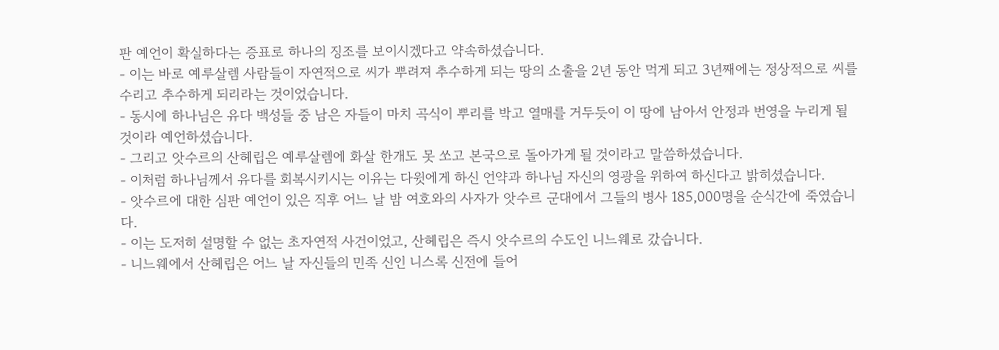판 예언이 확실하다는 증표로 하나의 징조를 보이시겠다고 약속하셨습니다.
- 이는 바로 예루살렘 사람들이 자연적으로 씨가 뿌려져 추수하게 되는 땅의 소출을 2년 동안 먹게 되고 3년째에는 정상적으로 씨를 수리고 추수하게 되리라는 것이었습니다.
- 동시에 하나님은 유다 백성들 중 남은 자들이 마치 곡식이 뿌리를 박고 열매를 거두듯이 이 땅에 남아서 안정과 번영을 누리게 될 것이라 예언하셨습니다.
- 그리고 앗수르의 산헤립은 예루살렘에 화살 한개도 못 쏘고 본국으로 돌아가게 될 것이라고 말씀하셨습니다.
- 이처럼 하나님께서 유다를 회복시키시는 이유는 다윗에게 하신 언약과 하나님 자신의 영광을 위하여 하신다고 밝히셨습니다.
- 앗수르에 대한 심판 예언이 있은 직후 어느 날 밤 여호와의 사자가 앗수르 군대에서 그들의 병사 185,000명을 순식간에 죽였습니다.
- 이는 도저히 설명할 수 없는 초자연적 사건이었고, 산헤립은 즉시 앗수르의 수도인 니느웨로 갔습니다.
- 니느웨에서 산헤립은 어느 날 자신들의 민족 신인 니스록 신전에 들어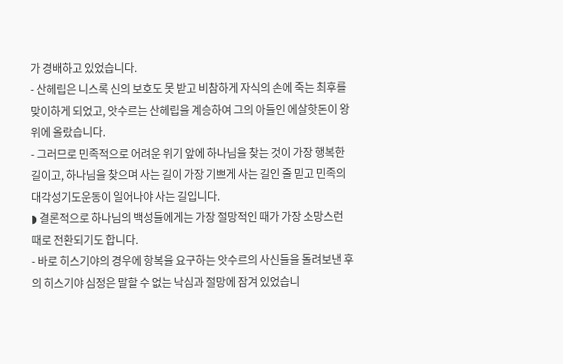가 경배하고 있었습니다.
- 산헤립은 니스록 신의 보호도 못 받고 비참하게 자식의 손에 죽는 최후를 맞이하게 되었고, 앗수르는 산헤립을 계승하여 그의 아들인 에살핫돈이 왕위에 올랐습니다.
- 그러므로 민족적으로 어려운 위기 앞에 하나님을 찾는 것이 가장 행복한 길이고, 하나님을 찾으며 사는 길이 가장 기쁘게 사는 길인 줄 믿고 민족의 대각성기도운동이 일어나야 사는 길입니다.
◗ 결론적으로 하나님의 백성들에게는 가장 절망적인 때가 가장 소망스런 때로 전환되기도 합니다.
- 바로 히스기야의 경우에 항복을 요구하는 앗수르의 사신들을 돌려보낸 후의 히스기야 심정은 말할 수 없는 낙심과 절망에 잠겨 있었습니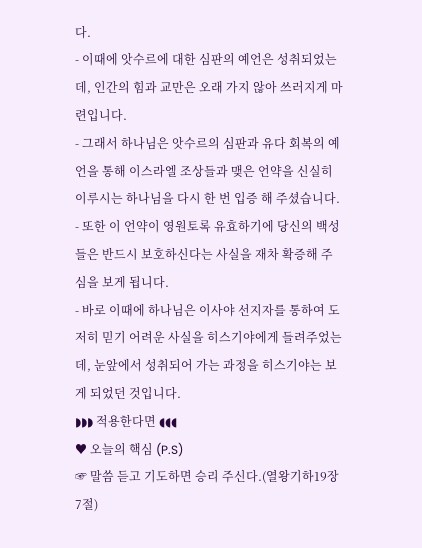다.
- 이때에 앗수르에 대한 심판의 예언은 성취되었는데, 인간의 힘과 교만은 오래 가지 않아 쓰러지게 마련입니다.
- 그래서 하나님은 앗수르의 심판과 유다 회복의 예언을 통해 이스라엘 조상들과 맺은 언약을 신실히 이루시는 하나님을 다시 한 번 입증 해 주셨습니다.
- 또한 이 언약이 영원토록 유효하기에 당신의 백성들은 반드시 보호하신다는 사실을 재차 확증해 주심을 보게 됩니다.
- 바로 이때에 하나님은 이사야 선지자를 통하여 도저히 믿기 어려운 사실을 히스기야에게 들려주었는데, 눈앞에서 성취되어 가는 과정을 히스기야는 보게 되었던 것입니다.
◗◗◗ 적용한다면 ◖◖◖
♥ 오늘의 핵심 (P.S)
☞ 말씀 듣고 기도하면 승리 주신다.(열왕기하19장 7절)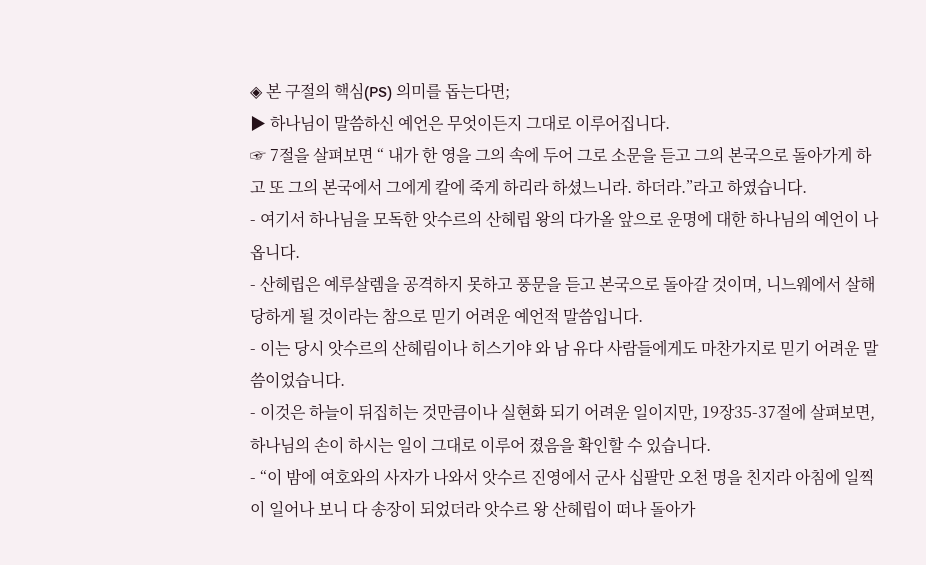◈ 본 구절의 핵심(PS) 의미를 돕는다면;
▶ 하나님이 말씀하신 예언은 무엇이든지 그대로 이루어집니다.
☞ 7절을 살펴보면 “ 내가 한 영을 그의 속에 두어 그로 소문을 듣고 그의 본국으로 돌아가게 하고 또 그의 본국에서 그에게 칼에 죽게 하리라 하셨느니라. 하더라.”라고 하였습니다.
- 여기서 하나님을 모독한 앗수르의 산헤립 왕의 다가올 앞으로 운명에 대한 하나님의 예언이 나옵니다.
- 산헤립은 예루살렘을 공격하지 못하고 풍문을 듣고 본국으로 돌아갈 것이며, 니느웨에서 살해당하게 될 것이라는 참으로 믿기 어려운 예언적 말씀입니다.
- 이는 당시 앗수르의 산헤림이나 히스기야 와 남 유다 사람들에게도 마찬가지로 믿기 어려운 말씀이었습니다.
- 이것은 하늘이 뒤집히는 것만큼이나 실현화 되기 어려운 일이지만, 19장35-37절에 살펴보면, 하나님의 손이 하시는 일이 그대로 이루어 졌음을 확인할 수 있습니다.
- “이 밤에 여호와의 사자가 나와서 앗수르 진영에서 군사 십팔만 오천 명을 친지라 아침에 일찍이 일어나 보니 다 송장이 되었더라 앗수르 왕 산헤립이 떠나 돌아가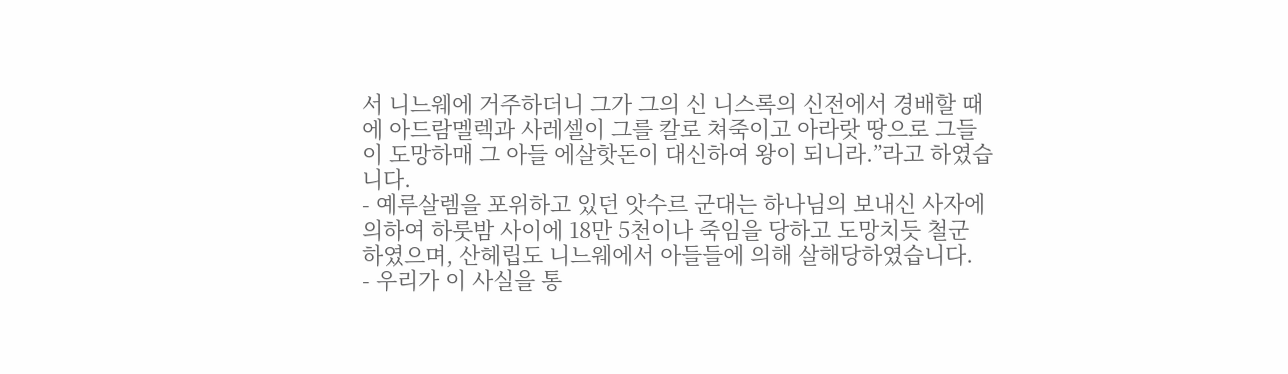서 니느웨에 거주하더니 그가 그의 신 니스록의 신전에서 경배할 때에 아드람멜렉과 사레셀이 그를 칼로 쳐죽이고 아라랏 땅으로 그들이 도망하매 그 아들 에살핫돈이 대신하여 왕이 되니라.”라고 하였습니다.
- 예루살렘을 포위하고 있던 앗수르 군대는 하나님의 보내신 사자에 의하여 하룻밤 사이에 18만 5천이나 죽임을 당하고 도망치듯 철군 하였으며, 산헤립도 니느웨에서 아들들에 의해 살해당하였습니다.
- 우리가 이 사실을 통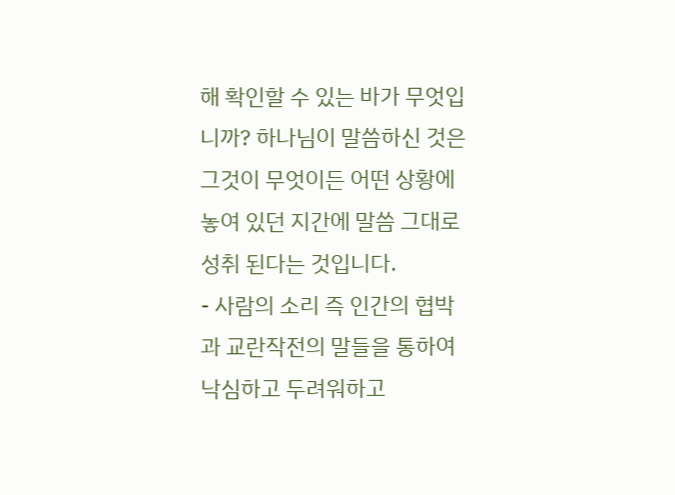해 확인할 수 있는 바가 무엇입니까? 하나님이 말씀하신 것은 그것이 무엇이든 어떤 상황에 놓여 있던 지간에 말씀 그대로 성취 된다는 것입니다.
- 사람의 소리 즉 인간의 협박과 교란작전의 말들을 통하여 낙심하고 두려워하고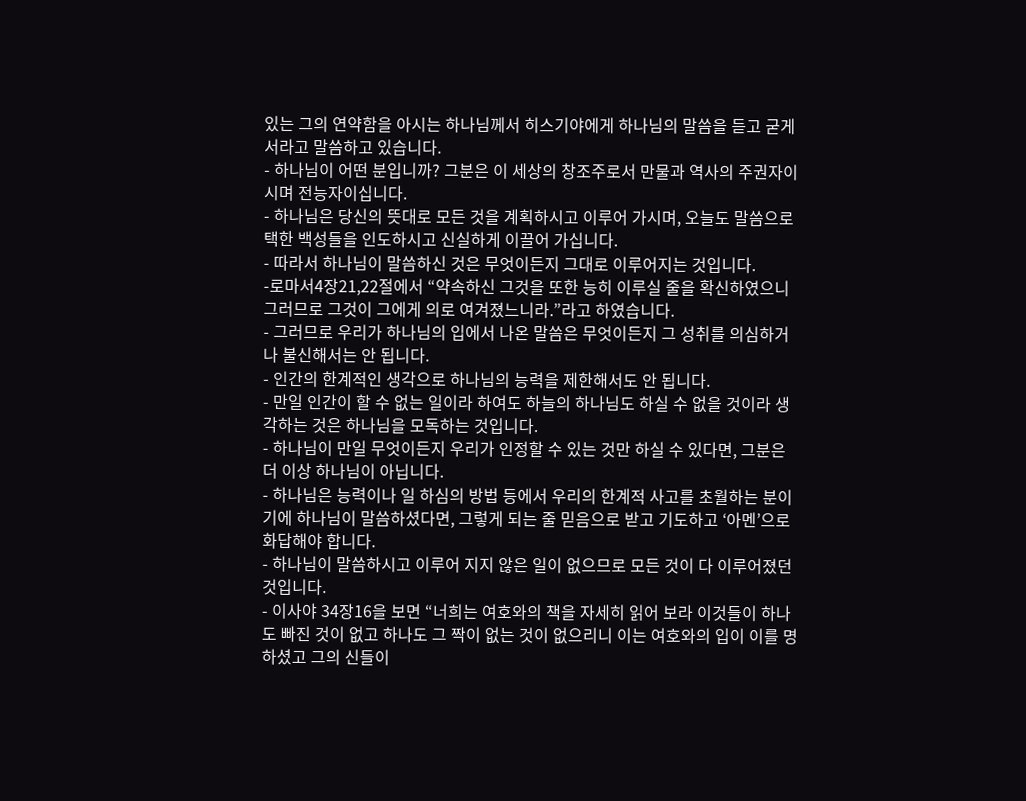있는 그의 연약함을 아시는 하나님께서 히스기야에게 하나님의 말씀을 듣고 굳게 서라고 말씀하고 있습니다.
- 하나님이 어떤 분입니까? 그분은 이 세상의 창조주로서 만물과 역사의 주권자이시며 전능자이십니다.
- 하나님은 당신의 뜻대로 모든 것을 계획하시고 이루어 가시며, 오늘도 말씀으로 택한 백성들을 인도하시고 신실하게 이끌어 가십니다.
- 따라서 하나님이 말씀하신 것은 무엇이든지 그대로 이루어지는 것입니다.
-로마서4장21,22절에서 “약속하신 그것을 또한 능히 이루실 줄을 확신하였으니 그러므로 그것이 그에게 의로 여겨졌느니라.”라고 하였습니다.
- 그러므로 우리가 하나님의 입에서 나온 말씀은 무엇이든지 그 성취를 의심하거나 불신해서는 안 됩니다.
- 인간의 한계적인 생각으로 하나님의 능력을 제한해서도 안 됩니다.
- 만일 인간이 할 수 없는 일이라 하여도 하늘의 하나님도 하실 수 없을 것이라 생각하는 것은 하나님을 모독하는 것입니다.
- 하나님이 만일 무엇이든지 우리가 인정할 수 있는 것만 하실 수 있다면, 그분은 더 이상 하나님이 아닙니다.
- 하나님은 능력이나 일 하심의 방법 등에서 우리의 한계적 사고를 초월하는 분이기에 하나님이 말씀하셨다면, 그렇게 되는 줄 믿음으로 받고 기도하고 ‘아멘’으로 화답해야 합니다.
- 하나님이 말씀하시고 이루어 지지 않은 일이 없으므로 모든 것이 다 이루어졌던 것입니다.
- 이사야 34장16을 보면 “너희는 여호와의 책을 자세히 읽어 보라 이것들이 하나도 빠진 것이 없고 하나도 그 짝이 없는 것이 없으리니 이는 여호와의 입이 이를 명하셨고 그의 신들이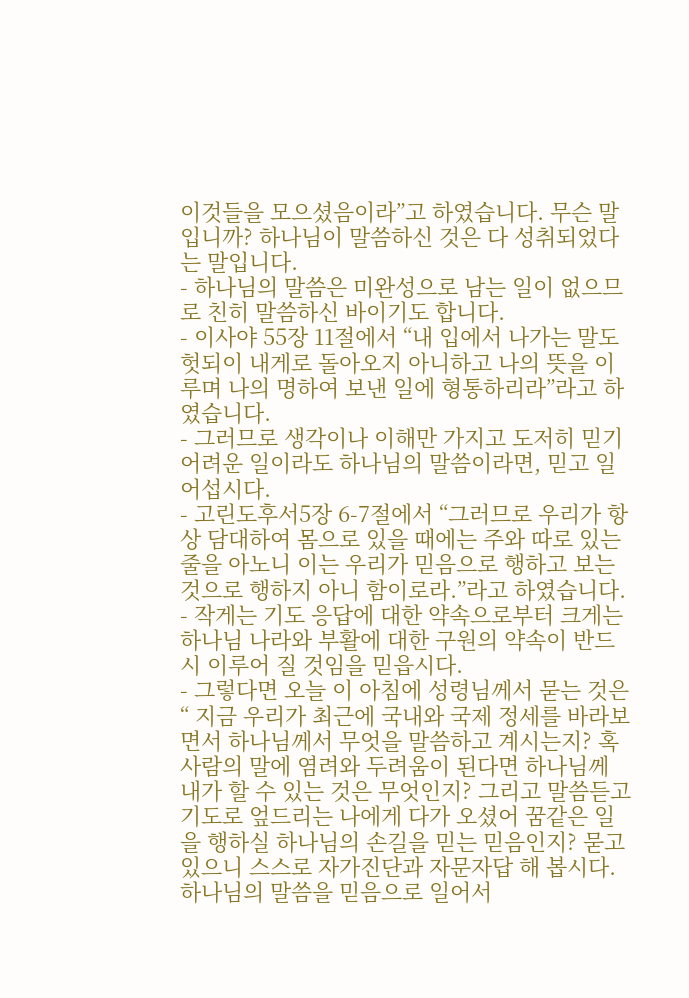이것들을 모으셨음이라”고 하였습니다. 무슨 말입니까? 하나님이 말씀하신 것은 다 성취되었다는 말입니다.
- 하나님의 말씀은 미완성으로 남는 일이 없으므로 친히 말씀하신 바이기도 합니다.
- 이사야 55장 11절에서 “내 입에서 나가는 말도 헛되이 내게로 돌아오지 아니하고 나의 뜻을 이루며 나의 명하여 보낸 일에 형통하리라”라고 하였습니다.
- 그러므로 생각이나 이해만 가지고 도저히 믿기 어려운 일이라도 하나님의 말씀이라면, 믿고 일어섭시다.
- 고린도후서5장 6-7절에서 “그러므로 우리가 항상 담대하여 몸으로 있을 때에는 주와 따로 있는 줄을 아노니 이는 우리가 믿음으로 행하고 보는 것으로 행하지 아니 함이로라.”라고 하였습니다.
- 작게는 기도 응답에 대한 약속으로부터 크게는 하나님 나라와 부활에 대한 구원의 약속이 반드시 이루어 질 것임을 믿읍시다.
- 그렇다면 오늘 이 아침에 성령님께서 묻는 것은 “ 지금 우리가 최근에 국내와 국제 정세를 바라보면서 하나님께서 무엇을 말씀하고 계시는지? 혹 사람의 말에 염려와 두려움이 된다면 하나님께 내가 할 수 있는 것은 무엇인지? 그리고 말씀듣고 기도로 엎드리는 나에게 다가 오셨어 꿈같은 일을 행하실 하나님의 손길을 믿는 믿음인지? 묻고 있으니 스스로 자가진단과 자문자답 해 봅시다. 하나님의 말씀을 믿음으로 일어서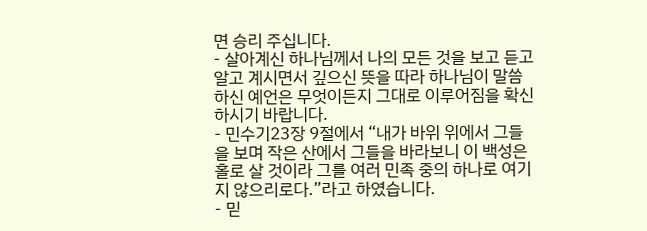면 승리 주십니다.
- 살아계신 하나님께서 나의 모든 것을 보고 듣고 알고 계시면서 깊으신 뜻을 따라 하나님이 말씀하신 예언은 무엇이든지 그대로 이루어짐을 확신하시기 바랍니다.
- 민수기23장 9절에서 “내가 바위 위에서 그들을 보며 작은 산에서 그들을 바라보니 이 백성은 홀로 살 것이라 그를 여러 민족 중의 하나로 여기지 않으리로다.”라고 하였습니다.
- 믿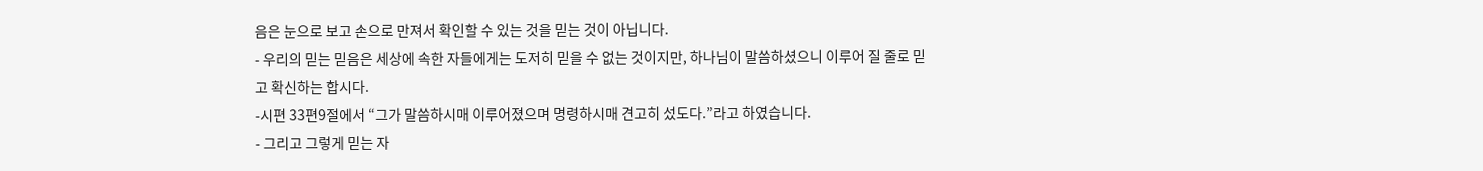음은 눈으로 보고 손으로 만져서 확인할 수 있는 것을 믿는 것이 아닙니다.
- 우리의 믿는 믿음은 세상에 속한 자들에게는 도저히 믿을 수 없는 것이지만, 하나님이 말씀하셨으니 이루어 질 줄로 믿고 확신하는 합시다.
-시편 33편9절에서 “그가 말씀하시매 이루어졌으며 명령하시매 견고히 섰도다.”라고 하였습니다.
- 그리고 그렇게 믿는 자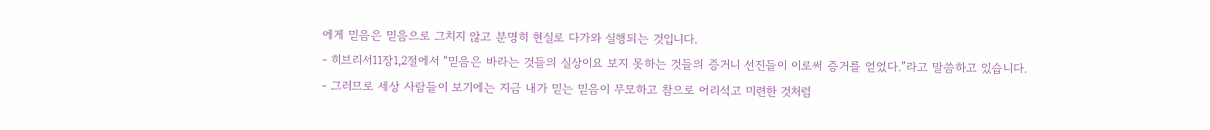에게 믿음은 믿음으로 그치지 않고 분명히 현실로 다가와 실행되는 것입니다.
- 히브리서11장1,2절에서 “믿음은 바라는 것들의 실상이요 보지 못하는 것들의 증거니 선진들이 이로써 증거를 얻었다.”라고 말씀하고 있습니다.
- 그러므로 세상 사람들이 보기에는 지금 내가 믿는 믿음이 무모하고 참으로 어리석고 미련한 것처럼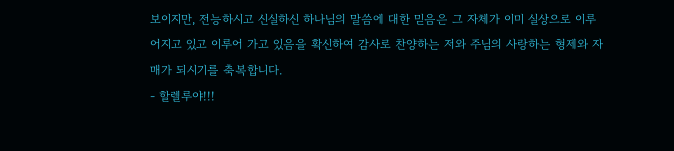보이지만, 전능하시고 신실하신 하나님의 말씀에 대한 믿음은 그 자체가 이미 실상으로 이루어지고 있고 이루어 가고 있음을 확신하여 감사로 찬양하는 저와 주님의 사랑하는 형제와 자매가 되시기를 축복합니다.
- 할렐루야!!!